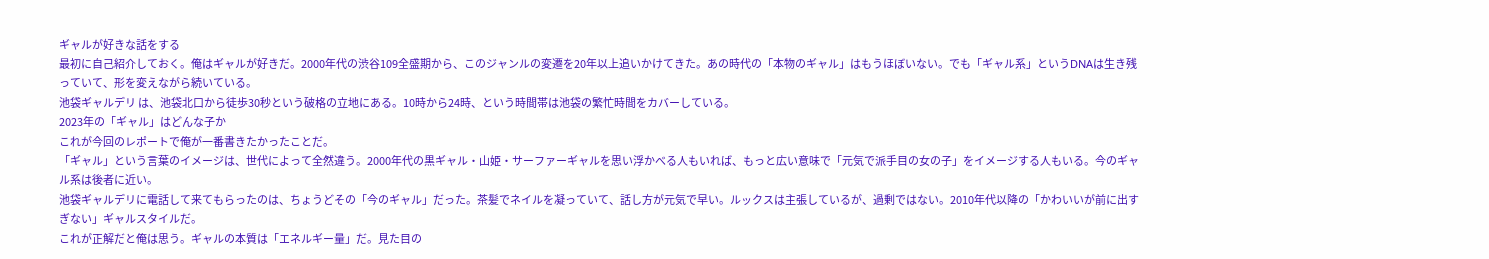ギャルが好きな話をする
最初に自己紹介しておく。俺はギャルが好きだ。2000年代の渋谷109全盛期から、このジャンルの変遷を20年以上追いかけてきた。あの時代の「本物のギャル」はもうほぼいない。でも「ギャル系」というDNAは生き残っていて、形を変えながら続いている。
池袋ギャルデリ は、池袋北口から徒歩30秒という破格の立地にある。10時から24時、という時間帯は池袋の繁忙時間をカバーしている。
2023年の「ギャル」はどんな子か
これが今回のレポートで俺が一番書きたかったことだ。
「ギャル」という言葉のイメージは、世代によって全然違う。2000年代の黒ギャル・山姫・サーファーギャルを思い浮かべる人もいれば、もっと広い意味で「元気で派手目の女の子」をイメージする人もいる。今のギャル系は後者に近い。
池袋ギャルデリに電話して来てもらったのは、ちょうどその「今のギャル」だった。茶髪でネイルを凝っていて、話し方が元気で早い。ルックスは主張しているが、過剰ではない。2010年代以降の「かわいいが前に出すぎない」ギャルスタイルだ。
これが正解だと俺は思う。ギャルの本質は「エネルギー量」だ。見た目の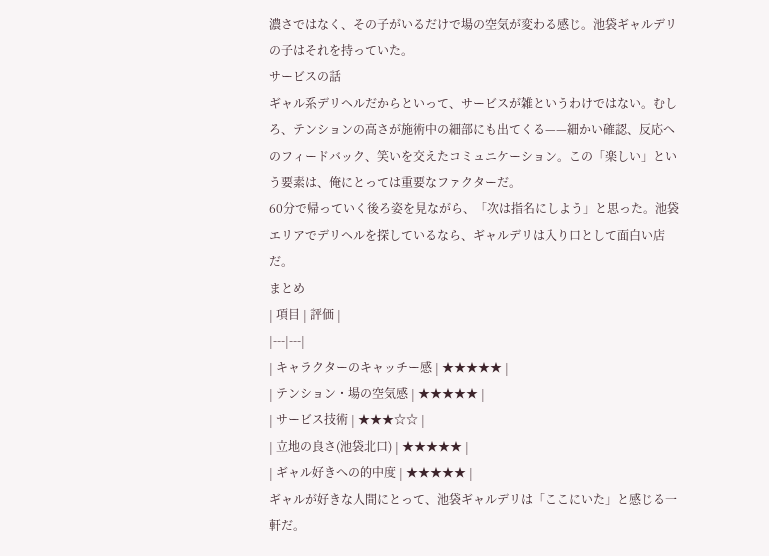濃さではなく、その子がいるだけで場の空気が変わる感じ。池袋ギャルデリの子はそれを持っていた。
サービスの話
ギャル系デリヘルだからといって、サービスが雑というわけではない。むしろ、テンションの高さが施術中の細部にも出てくる——細かい確認、反応へのフィードバック、笑いを交えたコミュニケーション。この「楽しい」という要素は、俺にとっては重要なファクターだ。
60分で帰っていく後ろ姿を見ながら、「次は指名にしよう」と思った。池袋エリアでデリヘルを探しているなら、ギャルデリは入り口として面白い店だ。
まとめ
| 項目 | 評価 |
|---|---|
| キャラクターのキャッチー感 | ★★★★★ |
| テンション・場の空気感 | ★★★★★ |
| サービス技術 | ★★★☆☆ |
| 立地の良さ(池袋北口) | ★★★★★ |
| ギャル好きへの的中度 | ★★★★★ |
ギャルが好きな人間にとって、池袋ギャルデリは「ここにいた」と感じる一軒だ。